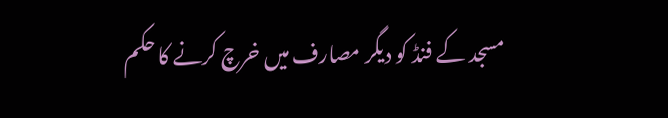مسجد کے فنڈ کو دیگر مصارف میں خرچ کرنے کا حکم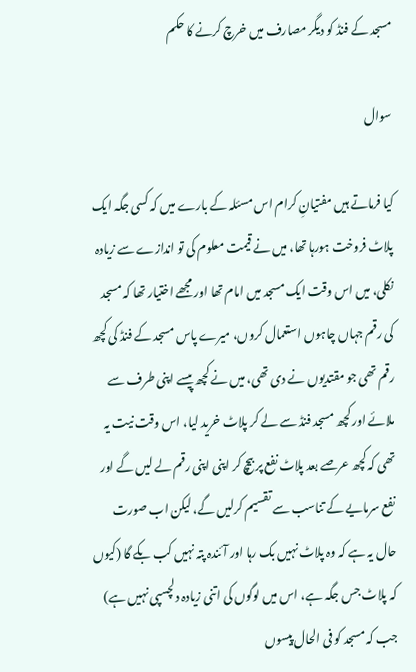مسجد کے فنڈ کو دیگر مصارف میں خرچ کرنے کا حکم

سوال

کیا فرماتے ہیں مفتیانِ کرام اس مسئلہ کے بارے میں کہ کسی جگہ ایک پلاٹ فروخت ہورہا تھا، میں نے قیمت معلوم کی تو اندازے سے زیادہ نکلی، میں اس وقت ایک مسجد میں امام تھا اور مجھے اختیار تھا کہ مسجد کی رقم جہاں چاہوں استعمال کروں، میرے پاس مسجد کے فنڈ کی کچھ رقم تھی جو مقتدیوں نے دی تھی، میں نے کچھ پیسے اپنی طرف سے ملائے اور کچھ مسجد فنڈ سے لے کر پلاٹ خرید لیا، اس وقت نیت یہ تھی کہ کچھ عرصے بعد پلاٹ نفع پر بیچ کر اپنی اپنی رقم لے لیں گے اور نفع سرمایے کے تناسب سے تقسیم کرلیں گے، لیکن اب صورت حال یہ ہے کہ وہ پلاٹ نہیں بک رہا اور آئندہ پتہ نہیں کب بکے گا (کیوں کہ پلاٹ جس جگہ ہے، اس میں لوگوں کی اتنی زیادہ دلچسپی نہیں ہے) جب کہ مسجد کو فی الحال پیسوں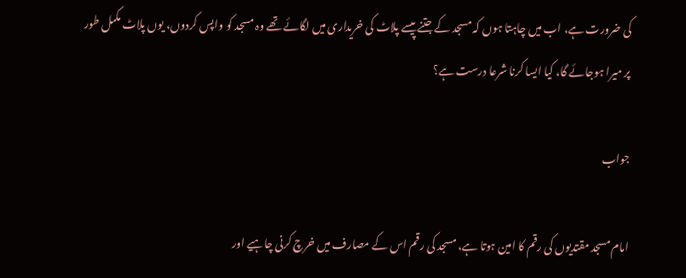کی ضرورت ہے، اب میں چاہتا ہوں کہ مسجد کے جتنے پیسے پلاٹ کی خریداری میں لگائے تھے وہ مسجد کو واپس کردوں، یوں پلاٹ مکمل طور پر میرا ہوجائے گا، کیا ایسا کرنا شرعا درست ہے؟

جواب

امام مسجد مقتدیوں کی رقم کا امین ہوتا ہے، مسجد کی رقم اس کے مصارف میں خرچ کرنی چاہیے اور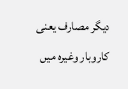دیگر مصارف یعنی کاروبار وغیرہ میں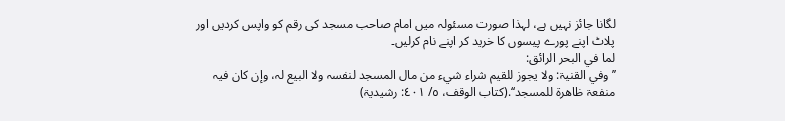لگانا جائز نہیں ہے، لہذا صورت مسئولہ میں امام صاحب مسجد کی رقم کو واپس کردیں اور پلاٹ اپنے پورے پیسوں کا خرید کر اپنے نام کرلیں۔
لما في البحر الرائق:
’’وفي القنیۃ: ولا یجوز للقیم شراء شيء من مال المسجد لنفسہ ولا البیع لہ، وإن کان فیہ منفعۃ ظاھرۃ للمسجد‘‘.(کتاب الوقف، ٥/ ٤٠١: رشیدیۃ)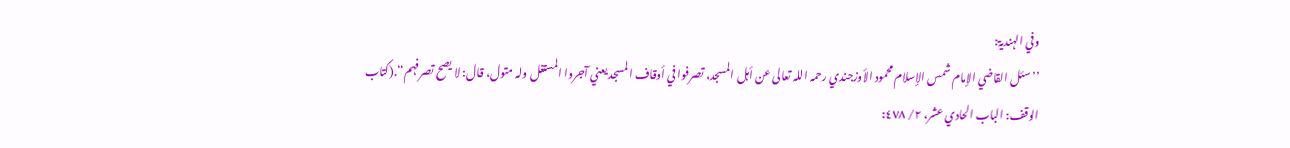وفي الہندیۃ:
’’سئل القاضي الإمام شمس الإسلام محمود الأوزجندي رحمہ اللہ تعالی عن أہل المسجد، تصرفوا في أوقاف المسجد یعني آجروا المستغل ولہ متول، قال: لا یصح تصرفہم‘‘.(کتاب الوقف: الباب الحادي عشر، ٢/ ٤٧٨: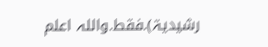رشیدیۃ).فقط.واللہ اعلم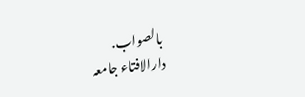بالصواب.
دارالافتاء جامعہ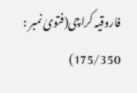فاروقیہ کراچی(فتویٰ نمبر : 175/350)